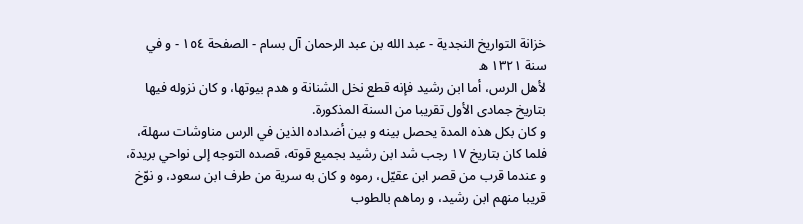خزانة التواريخ النجدية - عبد الله بن عبد الرحمان آل بسام - الصفحة ١٥٤ - و في سنة ١٣٢١ ه
لأهل الرس، أما ابن رشيد فإنه قطع نخل الشنانة و هدم بيوتها، و كان نزوله فيها بتاريخ جمادى الأول تقريبا من السنة المذكورة.
و كان بكل هذه المدة يحصل بينه و بين أضداده الذين في الرس مناوشات سهلة، فلما كان بتاريخ ١٧ رجب شد ابن رشيد بجميع قوته، قصده التوجه إلى نواحي بريدة، و عندما قرب من قصر ابن عقيّل، رموه و كان به سرية من طرف ابن سعود، و نوّخ قريبا منهم ابن رشيد، و رماهم بالطوب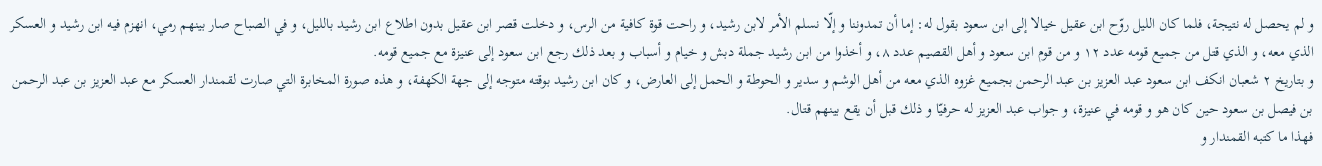و لم يحصل له نتيجة، فلما كان الليل روّح ابن عقيل خيالا إلى ابن سعود بقول له: إما أن تمدوننا و إلّا نسلم الأمر لابن رشيد، و راحت قوة كافية من الرس، و دخلت قصر ابن عقيل بدون اطلاع ابن رشيد بالليل، و في الصباح صار بينهم رمي، انهزم فيه ابن رشيد و العسكر الذي معه، و الذي قتل من جميع قومه عدد ١٢ و من قوم ابن سعود و أهل القصيم عدد ٨، و أخذوا من ابن رشيد جملة دبش و خيام و أسباب و بعد ذلك رجع ابن سعود إلى عنيزة مع جميع قومه.
و بتاريخ ٢ شعبان انكف ابن سعود عبد العزيز بن عبد الرحمن بجميع غزوه الذي معه من أهل الوشم و سدير و الحوطة و الحمل إلى العارض، و كان ابن رشيد بوقته متوجه إلى جهة الكهفة، و هذه صورة المخابرة التي صارت لقمندار العسكر مع عبد العزيز بن عبد الرحمن بن فيصل بن سعود حين كان هو و قومه في عنيزة، و جواب عبد العزيز له حرفيّا و ذلك قبل أن يقع بينهم قتال.
فهذا ما كتبه القمندار و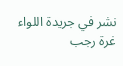نشر في جريدة اللواء غرة رجب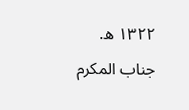١٣٢٢ ه.
جناب المكرم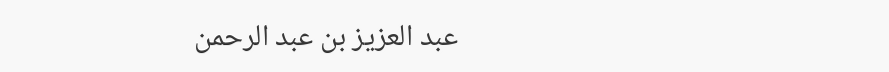عبد العزيز بن عبد الرحمن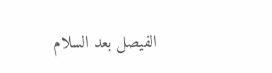الفيصل بعد السلام